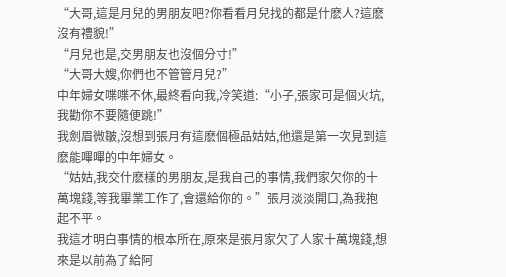“大哥,這是月兒的男朋友吧?你看看月兒找的都是什麽人?這麽沒有禮貌!”
“月兒也是,交男朋友也沒個分寸!”
“大哥大嫂,你們也不管管月兒?”
中年婦女喋喋不休,最終看向我,冷笑道:“小子,張家可是個火坑,我勸你不要隨便跳!”
我劍眉微皺,沒想到張月有這麽個極品姑姑,他還是第一次見到這麽能嗶嗶的中年婦女。
“姑姑,我交什麽樣的男朋友,是我自己的事情,我們家欠你的十萬塊錢,等我畢業工作了,會還給你的。”張月淡淡開口,為我抱起不平。
我這才明白事情的根本所在,原來是張月家欠了人家十萬塊錢,想來是以前為了給阿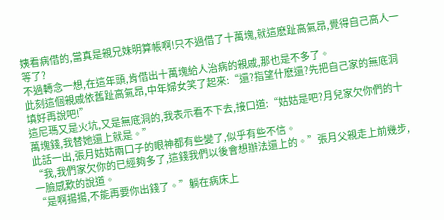姨看病借的,當真是親兄妹明算帳啊!只不過借了十萬塊,就這麽趾高氣昂,覺得自己高人一等了?
不過轉念一想,在這年頭,肯借出十萬塊給人治病的親戚,那也是不多了。
此刻這個親戚依舊趾高氣昂,中年婦女笑了起來:“還?指望什麽還?先把自己家的無底洞填好再說吧!”
這尼瑪又是火坑,又是無底洞的,我表示看不下去,接口道:“姑姑是吧?月兒家欠你們的十萬塊錢,我替她還上就是。”
此話一出,張月姑姑兩口子的眼神都有些變了,似乎有些不信。
“我,我們家欠你的已經夠多了,這錢我們以後會想辦法還上的。”張月父親走上前幾步,一臉感歎的說道。
“是啊揚揚,不能再要你出錢了。”躺在病床上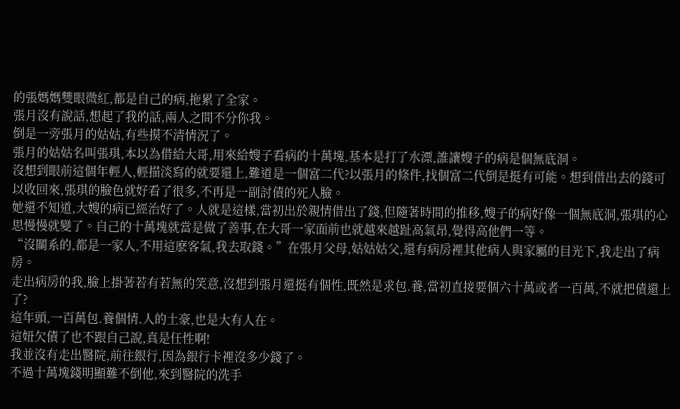的張媽媽雙眼微紅,都是自己的病,拖累了全家。
張月沒有說話,想起了我的話,兩人之間不分你我。
倒是一旁張月的姑姑,有些摸不清情況了。
張月的姑姑名叫張琪,本以為借給大哥,用來給嫂子看病的十萬塊,基本是打了水漂,誰讓嫂子的病是個無底洞。
沒想到眼前這個年輕人,輕描淡寫的就要還上,難道是一個富二代?以張月的條件,找個富二代倒是挺有可能。想到借出去的錢可以收回來,張琪的臉色就好看了很多,不再是一副討債的死人臉。
她還不知道,大嫂的病已經治好了。人就是這樣,當初出於親情借出了錢,但隨著時間的推移,嫂子的病好像一個無底洞,張琪的心思慢慢就變了。自己的十萬塊就當是做了善事,在大哥一家面前也就越來越趾高氣昂,覺得高他們一等。
“沒關系的,都是一家人,不用這麽客氣,我去取錢。”在張月父母,姑姑姑父,還有病房裡其他病人與家屬的目光下,我走出了病房。
走出病房的我,臉上掛著若有若無的笑意,沒想到張月還挺有個性,既然是求包.養,當初直接要個六十萬或者一百萬,不就把債還上了?
這年頭,一百萬包.養個情.人的土豪,也是大有人在。
這妞欠債了也不跟自己說,真是任性啊!
我並沒有走出醫院,前往銀行,因為銀行卡裡沒多少錢了。
不過十萬塊錢明顯難不倒他,來到醫院的洗手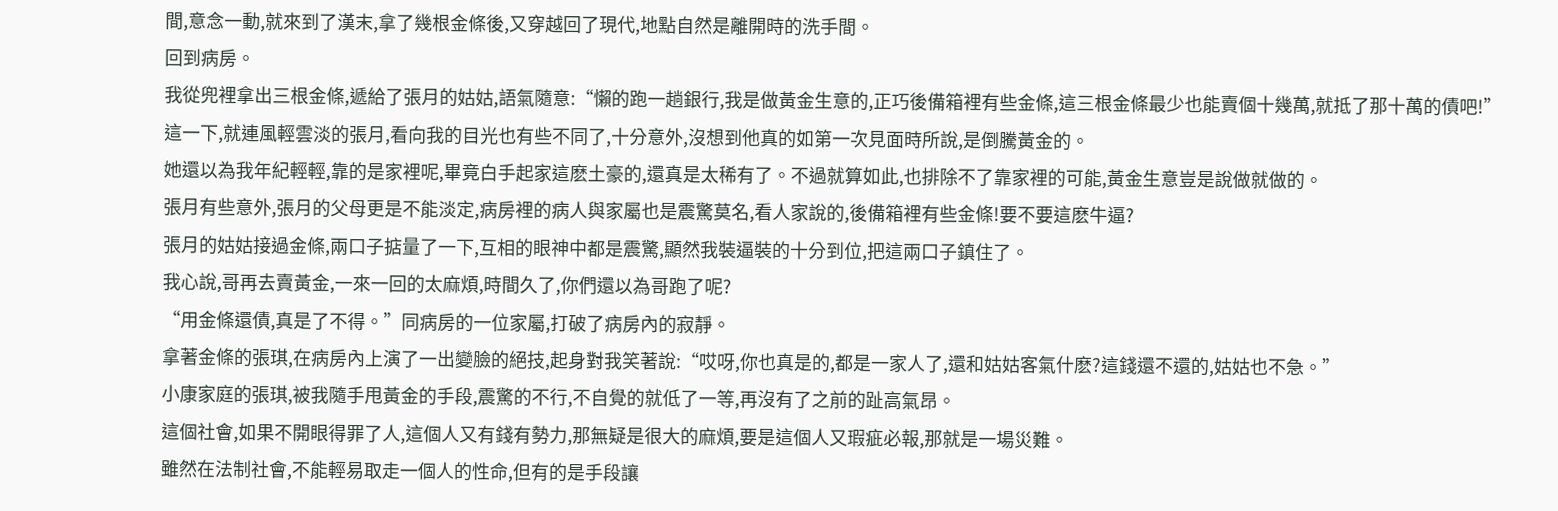間,意念一動,就來到了漢末,拿了幾根金條後,又穿越回了現代,地點自然是離開時的洗手間。
回到病房。
我從兜裡拿出三根金條,遞給了張月的姑姑,語氣隨意:“懶的跑一趟銀行,我是做黃金生意的,正巧後備箱裡有些金條,這三根金條最少也能賣個十幾萬,就抵了那十萬的債吧!”
這一下,就連風輕雲淡的張月,看向我的目光也有些不同了,十分意外,沒想到他真的如第一次見面時所說,是倒騰黃金的。
她還以為我年紀輕輕,靠的是家裡呢,畢竟白手起家這麽土豪的,還真是太稀有了。不過就算如此,也排除不了靠家裡的可能,黃金生意豈是說做就做的。
張月有些意外,張月的父母更是不能淡定,病房裡的病人與家屬也是震驚莫名,看人家說的,後備箱裡有些金條!要不要這麽牛逼?
張月的姑姑接過金條,兩口子掂量了一下,互相的眼神中都是震驚,顯然我裝逼裝的十分到位,把這兩口子鎮住了。
我心說,哥再去賣黃金,一來一回的太麻煩,時間久了,你們還以為哥跑了呢?
“用金條還債,真是了不得。”同病房的一位家屬,打破了病房內的寂靜。
拿著金條的張琪,在病房內上演了一出變臉的絕技,起身對我笑著說:“哎呀,你也真是的,都是一家人了,還和姑姑客氣什麽?這錢還不還的,姑姑也不急。”
小康家庭的張琪,被我隨手甩黃金的手段,震驚的不行,不自覺的就低了一等,再沒有了之前的趾高氣昂。
這個社會,如果不開眼得罪了人,這個人又有錢有勢力,那無疑是很大的麻煩,要是這個人又瑕疵必報,那就是一場災難。
雖然在法制社會,不能輕易取走一個人的性命,但有的是手段讓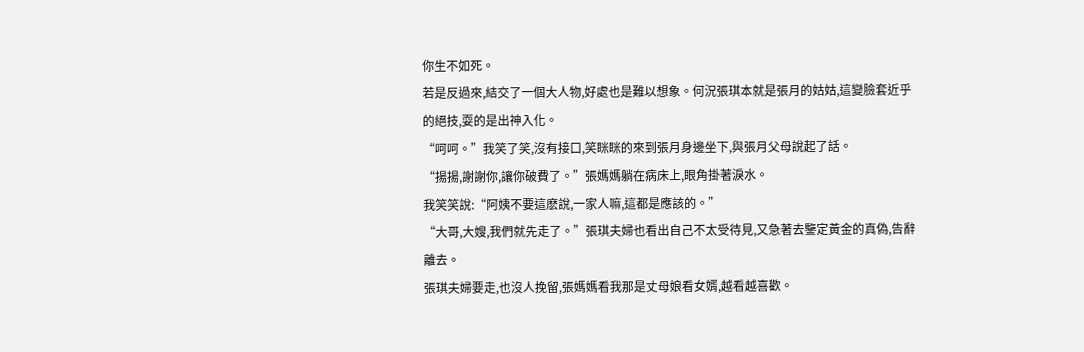你生不如死。
若是反過來,結交了一個大人物,好處也是難以想象。何況張琪本就是張月的姑姑,這變臉套近乎的絕技,耍的是出神入化。
“呵呵。”我笑了笑,沒有接口,笑眯眯的來到張月身邊坐下,與張月父母說起了話。
“揚揚,謝謝你,讓你破費了。”張媽媽躺在病床上,眼角掛著淚水。
我笑笑說:“阿姨不要這麽說,一家人嘛,這都是應該的。”
“大哥,大嫂,我們就先走了。”張琪夫婦也看出自己不太受待見,又急著去鑒定黃金的真偽,告辭離去。
張琪夫婦要走,也沒人挽留,張媽媽看我那是丈母娘看女婿,越看越喜歡。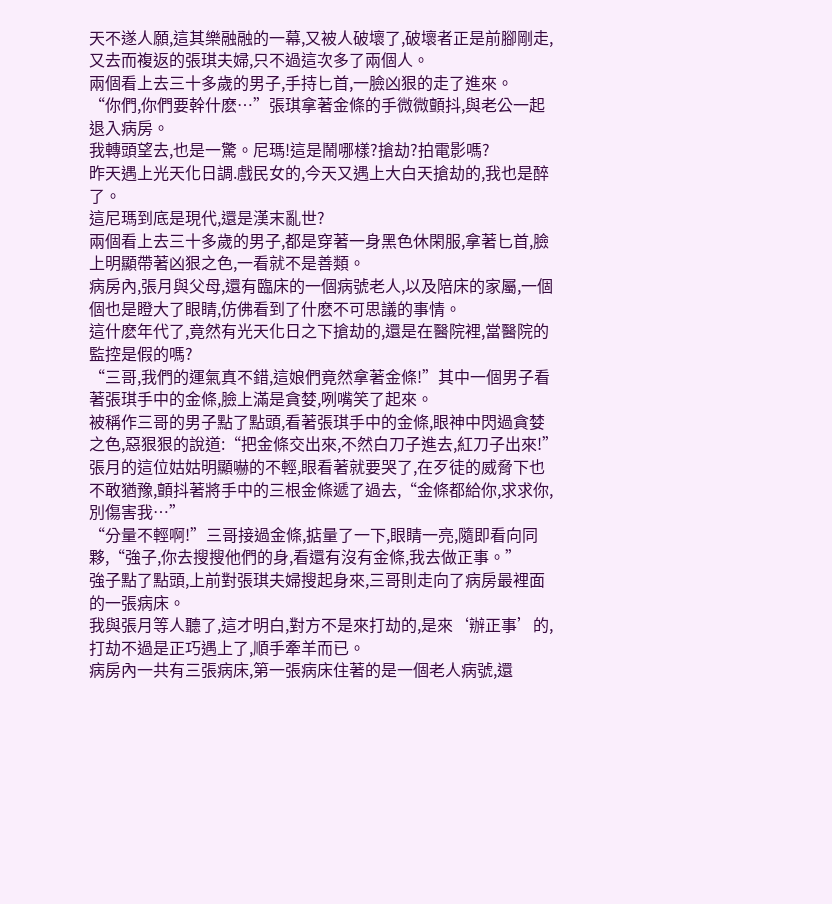天不遂人願,這其樂融融的一幕,又被人破壞了,破壞者正是前腳剛走,又去而複返的張琪夫婦,只不過這次多了兩個人。
兩個看上去三十多歲的男子,手持匕首,一臉凶狠的走了進來。
“你們,你們要幹什麽…”張琪拿著金條的手微微顫抖,與老公一起退入病房。
我轉頭望去,也是一驚。尼瑪!這是鬧哪樣?搶劫?拍電影嗎?
昨天遇上光天化日調.戲民女的,今天又遇上大白天搶劫的,我也是醉了。
這尼瑪到底是現代,還是漢末亂世?
兩個看上去三十多歲的男子,都是穿著一身黑色休閑服,拿著匕首,臉上明顯帶著凶狠之色,一看就不是善類。
病房內,張月與父母,還有臨床的一個病號老人,以及陪床的家屬,一個個也是瞪大了眼睛,仿佛看到了什麽不可思議的事情。
這什麽年代了,竟然有光天化日之下搶劫的,還是在醫院裡,當醫院的監控是假的嗎?
“三哥,我們的運氣真不錯,這娘們竟然拿著金條!”其中一個男子看著張琪手中的金條,臉上滿是貪婪,咧嘴笑了起來。
被稱作三哥的男子點了點頭,看著張琪手中的金條,眼神中閃過貪婪之色,惡狠狠的說道:“把金條交出來,不然白刀子進去,紅刀子出來!”
張月的這位姑姑明顯嚇的不輕,眼看著就要哭了,在歹徒的威脅下也不敢猶豫,顫抖著將手中的三根金條遞了過去,“金條都給你,求求你,別傷害我…”
“分量不輕啊!”三哥接過金條,掂量了一下,眼睛一亮,隨即看向同夥,“強子,你去搜搜他們的身,看還有沒有金條,我去做正事。”
強子點了點頭,上前對張琪夫婦搜起身來,三哥則走向了病房最裡面的一張病床。
我與張月等人聽了,這才明白,對方不是來打劫的,是來‘辦正事’的,打劫不過是正巧遇上了,順手牽羊而已。
病房內一共有三張病床,第一張病床住著的是一個老人病號,還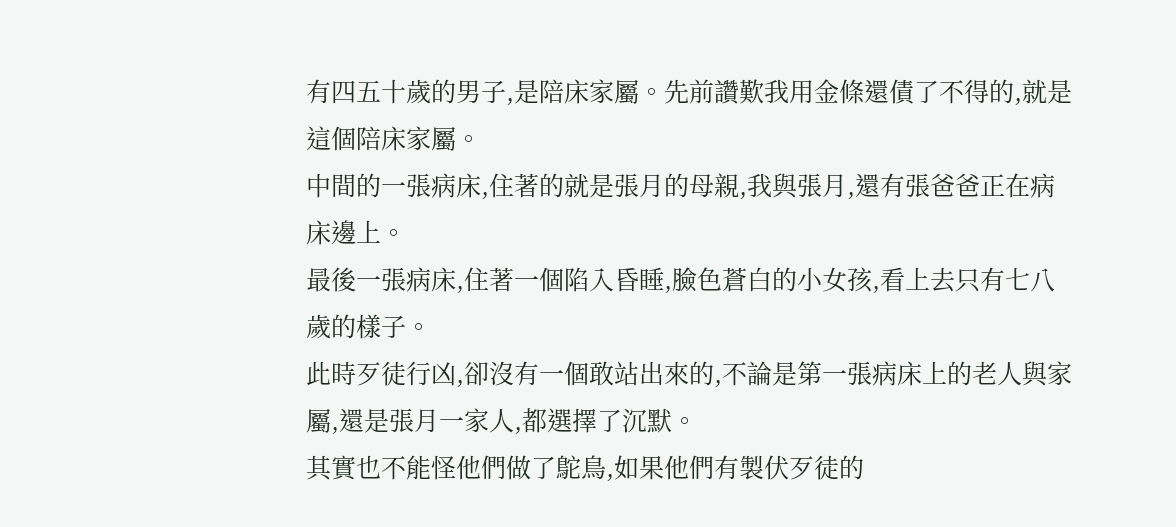有四五十歲的男子,是陪床家屬。先前讚歎我用金條還債了不得的,就是這個陪床家屬。
中間的一張病床,住著的就是張月的母親,我與張月,還有張爸爸正在病床邊上。
最後一張病床,住著一個陷入昏睡,臉色蒼白的小女孩,看上去只有七八歲的樣子。
此時歹徒行凶,卻沒有一個敢站出來的,不論是第一張病床上的老人與家屬,還是張月一家人,都選擇了沉默。
其實也不能怪他們做了鴕鳥,如果他們有製伏歹徒的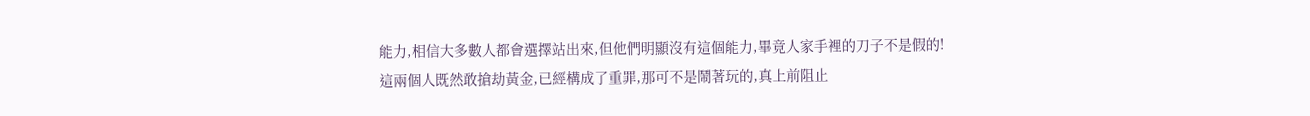能力,相信大多數人都會選擇站出來,但他們明顯沒有這個能力,畢竟人家手裡的刀子不是假的!
這兩個人既然敢搶劫黃金,已經構成了重罪,那可不是鬧著玩的,真上前阻止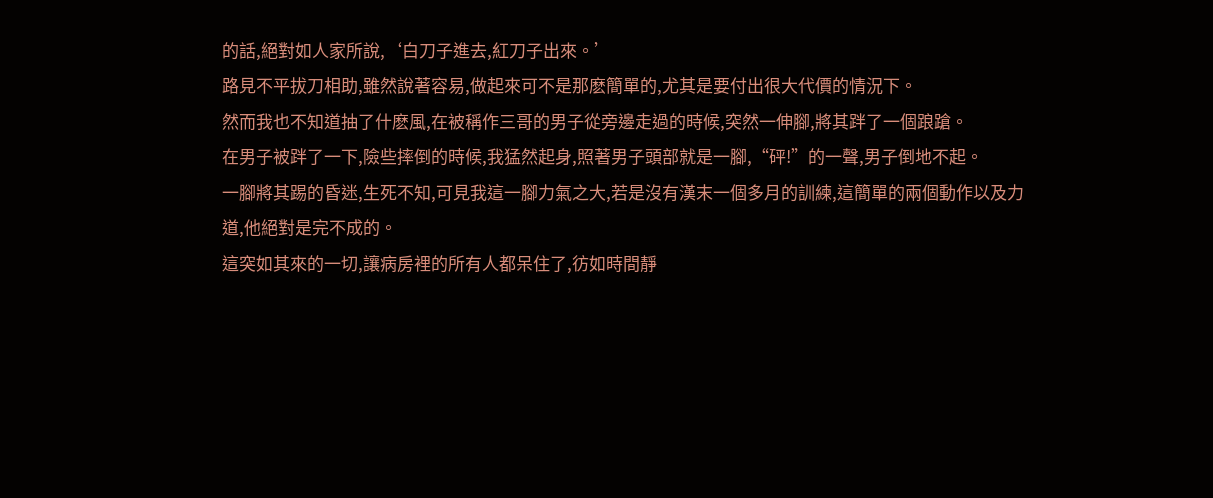的話,絕對如人家所說,‘白刀子進去,紅刀子出來。’
路見不平拔刀相助,雖然說著容易,做起來可不是那麽簡單的,尤其是要付出很大代價的情況下。
然而我也不知道抽了什麽風,在被稱作三哥的男子從旁邊走過的時候,突然一伸腳,將其跘了一個踉蹌。
在男子被跘了一下,險些摔倒的時候,我猛然起身,照著男子頭部就是一腳,“砰!”的一聲,男子倒地不起。
一腳將其踢的昏迷,生死不知,可見我這一腳力氣之大,若是沒有漢末一個多月的訓練,這簡單的兩個動作以及力道,他絕對是完不成的。
這突如其來的一切,讓病房裡的所有人都呆住了,彷如時間靜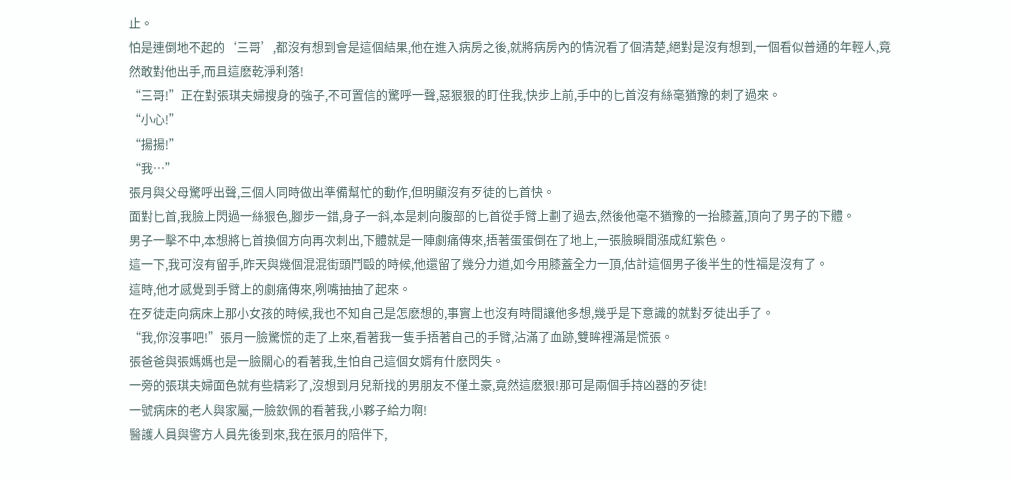止。
怕是連倒地不起的‘三哥’,都沒有想到會是這個結果,他在進入病房之後,就將病房內的情況看了個清楚,絕對是沒有想到,一個看似普通的年輕人,竟然敢對他出手,而且這麽乾淨利落!
“三哥!”正在對張琪夫婦搜身的強子,不可置信的驚呼一聲,惡狠狠的盯住我,快步上前,手中的匕首沒有絲毫猶豫的刺了過來。
“小心!”
“揚揚!”
“我…”
張月與父母驚呼出聲,三個人同時做出準備幫忙的動作,但明顯沒有歹徒的匕首快。
面對匕首,我臉上閃過一絲狠色,腳步一錯,身子一斜,本是刺向腹部的匕首從手臂上劃了過去,然後他毫不猶豫的一抬膝蓋,頂向了男子的下體。
男子一擊不中,本想將匕首換個方向再次刺出,下體就是一陣劇痛傳來,捂著蛋蛋倒在了地上,一張臉瞬間漲成紅紫色。
這一下,我可沒有留手,昨天與幾個混混街頭鬥毆的時候,他還留了幾分力道,如今用膝蓋全力一頂,估計這個男子後半生的性福是沒有了。
這時,他才感覺到手臂上的劇痛傳來,咧嘴抽抽了起來。
在歹徒走向病床上那小女孩的時候,我也不知自己是怎麽想的,事實上也沒有時間讓他多想,幾乎是下意識的就對歹徒出手了。
“我,你沒事吧!”張月一臉驚慌的走了上來,看著我一隻手捂著自己的手臂,沾滿了血跡,雙眸裡滿是慌張。
張爸爸與張媽媽也是一臉關心的看著我,生怕自己這個女婿有什麽閃失。
一旁的張琪夫婦面色就有些精彩了,沒想到月兒新找的男朋友不僅土豪,竟然這麽狠!那可是兩個手持凶器的歹徒!
一號病床的老人與家屬,一臉欽佩的看著我,小夥子給力啊!
醫護人員與警方人員先後到來,我在張月的陪伴下,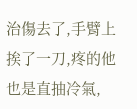治傷去了,手臂上挨了一刀,疼的他也是直抽冷氣,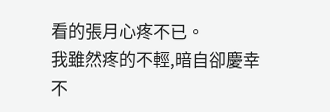看的張月心疼不已。
我雖然疼的不輕,暗自卻慶幸不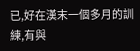已,好在漢末一個多月的訓練,有與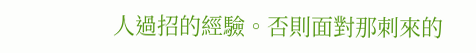人過招的經驗。否則面對那刺來的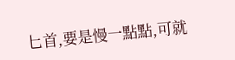匕首,要是慢一點點,可就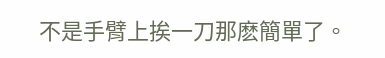不是手臂上挨一刀那麽簡單了。